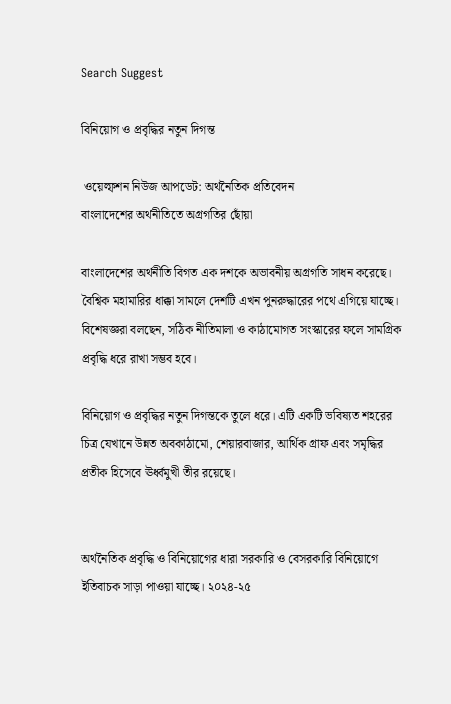Search Suggest

বিনিয়োগ ও প্রবৃদ্ধির নতুন দিগন্ত

 ওয়েল্ফশন নিউজ আপডেট: অর্থনৈতিক প্রতিবেদন
বাংলাদেশের অর্থনীতিতে অগ্রগতির ছোঁয়া

বাংলাদেশের অর্থনীতি বিগত এক দশকে অভাবনীয় অগ্রগতি সাধন করেছে। বৈশ্বিক মহামারির ধাক্কা সামলে দেশটি এখন পুনরুদ্ধারের পথে এগিয়ে যাচ্ছে। বিশেষজ্ঞরা বলছেন, সঠিক নীতিমালা ও কাঠামোগত সংস্কারের ফলে সামগ্রিক প্রবৃদ্ধি ধরে রাখা সম্ভব হবে।

বিনিয়োগ ও প্রবৃদ্ধির নতুন দিগন্তকে তুলে ধরে। এটি একটি ভবিষ্যত শহরের চিত্র যেখানে উন্নত অবকাঠামো, শেয়ারবাজার, আর্থিক গ্রাফ এবং সমৃদ্ধির প্রতীক হিসেবে ঊর্ধ্বমুখী তীর রয়েছে।


অর্থনৈতিক প্রবৃদ্ধি ও বিনিয়োগের ধারা সরকারি ও বেসরকারি বিনিয়োগে ইতিবাচক সাড়া পাওয়া যাচ্ছে। ২০২৪-২৫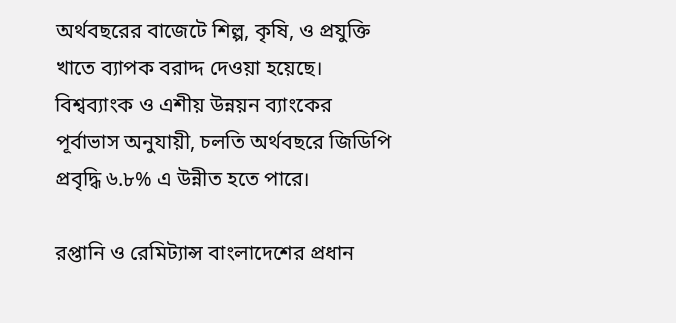অর্থবছরের বাজেটে শিল্প, কৃষি, ও প্রযুক্তি খাতে ব্যাপক বরাদ্দ দেওয়া হয়েছে। বিশ্বব্যাংক ও এশীয় উন্নয়ন ব্যাংকের পূর্বাভাস অনুযায়ী, চলতি অর্থবছরে জিডিপি প্রবৃদ্ধি ৬.৮% এ উন্নীত হতে পারে।

রপ্তানি ও রেমিট্যান্স বাংলাদেশের প্রধান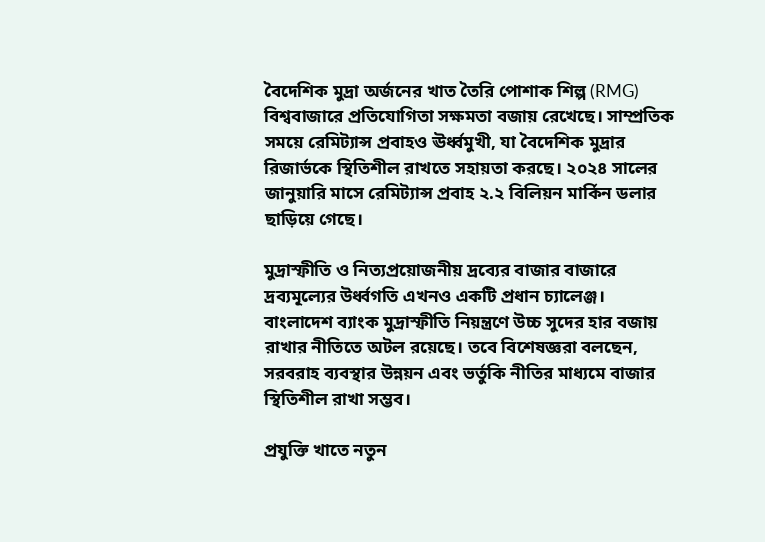বৈদেশিক মুদ্রা অর্জনের খাত তৈরি পোশাক শিল্প (RMG) বিশ্ববাজারে প্রতিযোগিতা সক্ষমতা বজায় রেখেছে। সাম্প্রতিক সময়ে রেমিট্যান্স প্রবাহও ঊর্ধ্বমুখী, যা বৈদেশিক মুদ্রার রিজার্ভকে স্থিতিশীল রাখতে সহায়তা করছে। ২০২৪ সালের জানুয়ারি মাসে রেমিট্যান্স প্রবাহ ২.২ বিলিয়ন মার্কিন ডলার ছাড়িয়ে গেছে।

মুদ্রাস্ফীতি ও নিত্যপ্রয়োজনীয় দ্রব্যের বাজার বাজারে দ্রব্যমূল্যের উর্ধ্বগতি এখনও একটি প্রধান চ্যালেঞ্জ। বাংলাদেশ ব্যাংক মুদ্রাস্ফীতি নিয়ন্ত্রণে উচ্চ সুদের হার বজায় রাখার নীতিতে অটল রয়েছে। তবে বিশেষজ্ঞরা বলছেন, সরবরাহ ব্যবস্থার উন্নয়ন এবং ভর্তুকি নীতির মাধ্যমে বাজার স্থিতিশীল রাখা সম্ভব।

প্রযুক্তি খাতে নতুন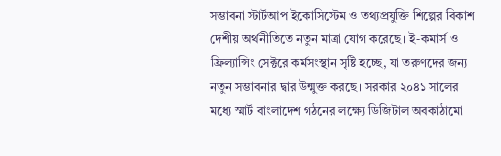সম্ভাবনা স্টার্টআপ ইকোসিস্টেম ও তথ্যপ্রযুক্তি শিল্পের বিকাশ দেশীয় অর্থনীতিতে নতুন মাত্রা যোগ করেছে। ই-কমার্স ও ফ্রিল্যান্সিং সেক্টরে কর্মসংস্থান সৃষ্টি হচ্ছে, যা তরুণদের জন্য নতুন সম্ভাবনার দ্বার উন্মুক্ত করছে। সরকার ২০৪১ সালের মধ্যে স্মার্ট বাংলাদেশ গঠনের লক্ষ্যে ডিজিটাল অবকাঠামো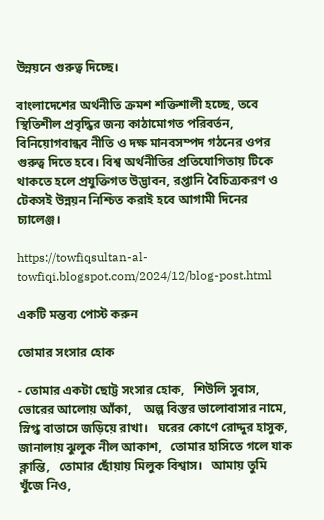উন্নয়নে গুরুত্ব দিচ্ছে।

বাংলাদেশের অর্থনীতি ক্রমশ শক্তিশালী হচ্ছে, তবে স্থিতিশীল প্রবৃদ্ধির জন্য কাঠামোগত পরিবর্তন, বিনিয়োগবান্ধব নীতি ও দক্ষ মানবসম্পদ গঠনের ওপর গুরুত্ব দিতে হবে। বিশ্ব অর্থনীতির প্রতিযোগিতায় টিকে থাকতে হলে প্রযুক্তিগত উদ্ভাবন, রপ্তানি বৈচিত্র্যকরণ ও টেকসই উন্নয়ন নিশ্চিত করাই হবে আগামী দিনের চ্যালেঞ্জ।

https://towfiqsultan-al-towfiqi.blogspot.com/2024/12/blog-post.html

একটি মন্তব্য পোস্ট করুন

তোমার সংসার হোক

- তোমার একটা ছোট্ট সংসার হোক,   শিউলি সুবাস, ভোরের আলোয় আঁকা,    অল্প বিস্তর ভালোবাসার নামে,   স্নিগ্ধ বাতাসে জড়িয়ে রাখা।   ঘরের কোণে রোদ্দুর হাসুক,   জানালায় ঝুলুক নীল আকাশ,   তোমার হাসিতে গলে যাক ক্লান্তি,   তোমার ছোঁয়ায় মিলুক বিশ্বাস।   আমায় তুমি খুঁজে নিও,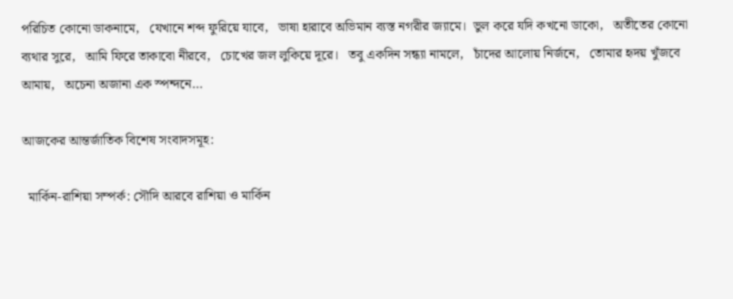পরিচিত কোনো ডাকনামে,   যেখানে শব্দ ফুরিয়ে যাবে,   ভাষা হারাবে অভিমান ব্যস্ত নগরীর জ্যামে।  ভুল করে যদি কখনো ডাকো,   অতীতের কোনো ব্যথার সুরে,   আমি ফিরে তাকাবো নীরবে,   চোখের জল লুকিয়ে দূরে।   তবু একদিন সন্ধ্যা নামলে,   চাঁদের আলোয় নির্জনে,   তোমার হৃদয় খুঁজবে আমায়,   অচেনা অজানা এক স্পন্দনে…

আজকের আন্তর্জাতিক বিশেষ সংবাদসমূহ:

  মার্কিন-রাশিয়া সম্পর্ক: সৌদি আরবে রাশিয়া ও মার্কিন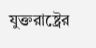যুক্তরাষ্ট্রের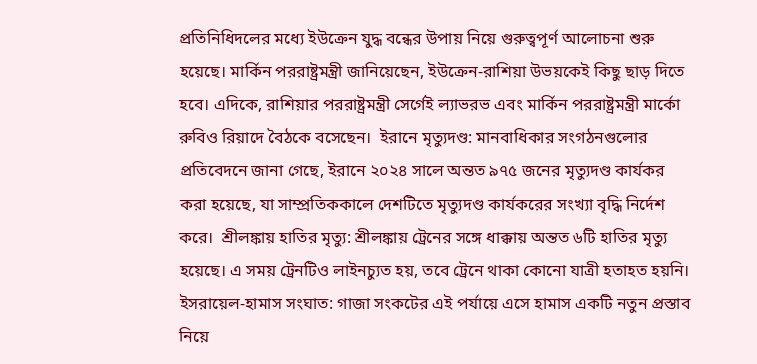প্রতিনিধিদলের মধ্যে ইউক্রেন যুদ্ধ বন্ধের উপায় নিয়ে গুরুত্বপূর্ণ আলোচনা শুরু হয়েছে। মার্কিন পররাষ্ট্রমন্ত্রী জানিয়েছেন, ইউক্রেন-রাশিয়া উভয়কেই কিছু ছাড় দিতে হবে। এদিকে, রাশিয়ার পররাষ্ট্রমন্ত্রী সের্গেই ল্যাভরভ এবং মার্কিন পররাষ্ট্রমন্ত্রী মার্কো রুবিও রিয়াদে বৈঠকে বসেছেন।  ইরানে মৃত্যুদণ্ড: মানবাধিকার সংগঠনগুলোর প্রতিবেদনে জানা গেছে, ইরানে ২০২৪ সালে অন্তত ৯৭৫ জনের মৃত্যুদণ্ড কার্যকর করা হয়েছে, যা সাম্প্রতিককালে দেশটিতে মৃত্যুদণ্ড কার্যকরের সংখ্যা বৃদ্ধি নির্দেশ করে।  শ্রীলঙ্কায় হাতির মৃত্যু: শ্রীলঙ্কায় ট্রেনের সঙ্গে ধাক্কায় অন্তত ৬টি হাতির মৃত্যু হয়েছে। এ সময় ট্রেনটিও লাইনচ্যুত হয়, তবে ট্রেনে থাকা কোনো যাত্রী হতাহত হয়নি।  ইসরায়েল-হামাস সংঘাত: গাজা সংকটের এই পর্যায়ে এসে হামাস একটি নতুন প্রস্তাব নিয়ে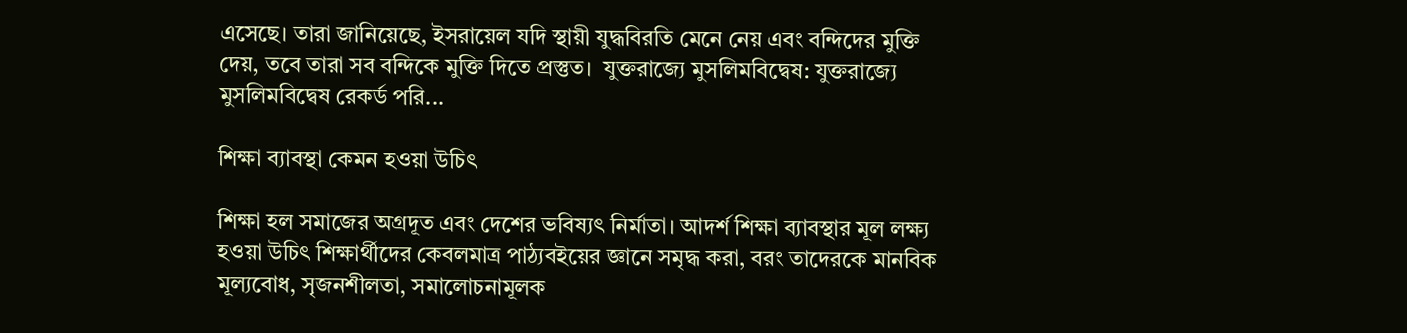এসেছে। তারা জানিয়েছে, ইসরায়েল যদি স্থায়ী যুদ্ধবিরতি মেনে নেয় এবং বন্দিদের মুক্তি দেয়, তবে তারা সব বন্দিকে মুক্তি দিতে প্রস্তুত।  যুক্তরাজ্যে মুসলিমবিদ্বেষ: যুক্তরাজ্যে মুসলিমবিদ্বেষ রেকর্ড পরি...

শিক্ষা ব্যাবস্থা কেমন হওয়া উচিৎ

শিক্ষা হল সমাজের অগ্রদূত এবং দেশের ভবিষ্যৎ নির্মাতা। আদর্শ শিক্ষা ব্যাবস্থার মূল লক্ষ্য হওয়া উচিৎ শিক্ষার্থীদের কেবলমাত্র পাঠ্যবইয়ের জ্ঞানে সমৃদ্ধ করা, বরং তাদেরকে মানবিক মূল্যবোধ, সৃজনশীলতা, সমালোচনামূলক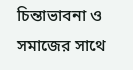চিন্তাভাবনা ও সমাজের সাথে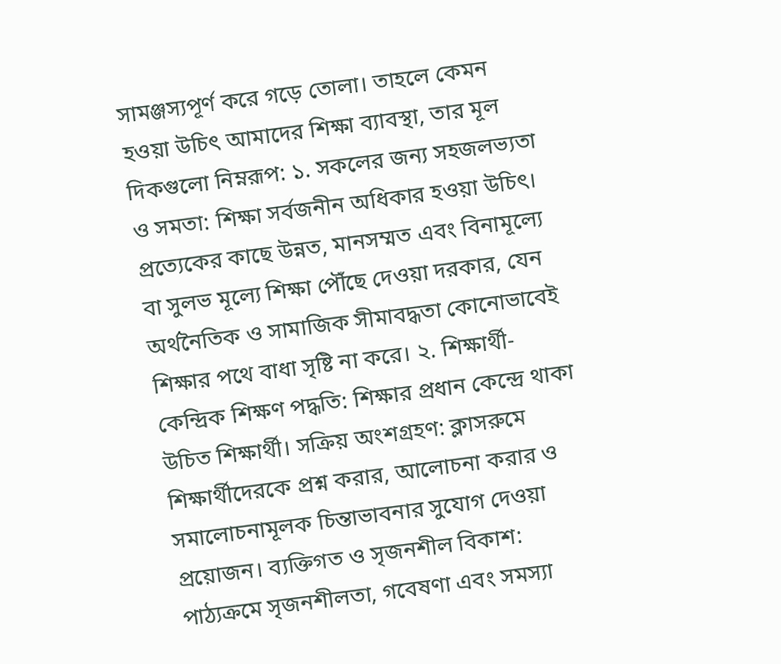সামঞ্জস্যপূর্ণ করে গড়ে তোলা। তাহলে কেমন হওয়া উচিৎ আমাদের শিক্ষা ব্যাবস্থা, তার মূল দিকগুলো নিম্নরূপ: ১. সকলের জন্য সহজলভ্যতা ও সমতা: শিক্ষা সর্বজনীন অধিকার হওয়া উচিৎ। প্রত্যেকের কাছে উন্নত, মানসম্মত এবং বিনামূল্যে বা সুলভ মূল্যে শিক্ষা পৌঁছে দেওয়া দরকার, যেন অর্থনৈতিক ও সামাজিক সীমাবদ্ধতা কোনোভাবেই শিক্ষার পথে বাধা সৃষ্টি না করে। ২. শিক্ষার্থী-কেন্দ্রিক শিক্ষণ পদ্ধতি: শিক্ষার প্রধান কেন্দ্রে থাকা উচিত শিক্ষার্থী। সক্রিয় অংশগ্রহণ: ক্লাসরুমে শিক্ষার্থীদেরকে প্রশ্ন করার, আলোচনা করার ও সমালোচনামূলক চিন্তাভাবনার সুযোগ দেওয়া প্রয়োজন। ব্যক্তিগত ও সৃজনশীল বিকাশ: পাঠ্যক্রমে সৃজনশীলতা, গবেষণা এবং সমস্যা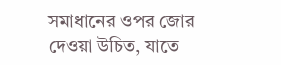সমাধানের ওপর জোর দেওয়া উচিত, যাতে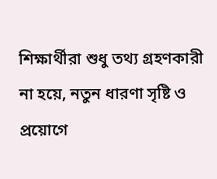শিক্ষার্থীরা শুধু তথ্য গ্রহণকারী না হয়ে, নতুন ধারণা সৃষ্টি ও প্রয়োগে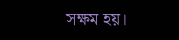সক্ষম হয়।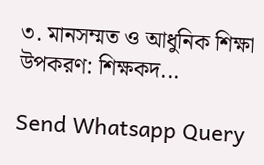৩. মানসম্মত ও আধুনিক শিক্ষা উপকরণ: শিক্ষকদ...

Send Whatsapp Query